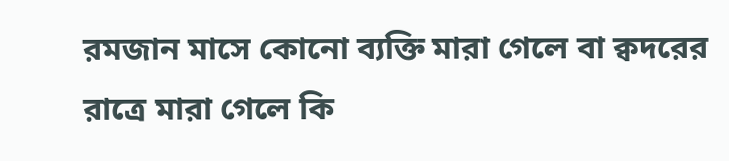রমজান মাসে কোনো ব্যক্তি মারা গেলে বা ক্বদরের রাত্রে মারা গেলে কি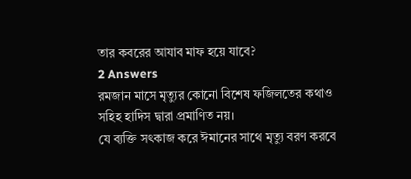তার কবরের আযাব মাফ হয়ে যাবে?
2 Answers
রমজান মাসে মৃত্যুর কোনো বিশেষ ফজিলতের কথাও সহিহ হাদিস দ্বারা প্রমাণিত নয়।
যে ব্যক্তি সৎকাজ করে ঈমানের সাথে মৃত্যু বরণ করবে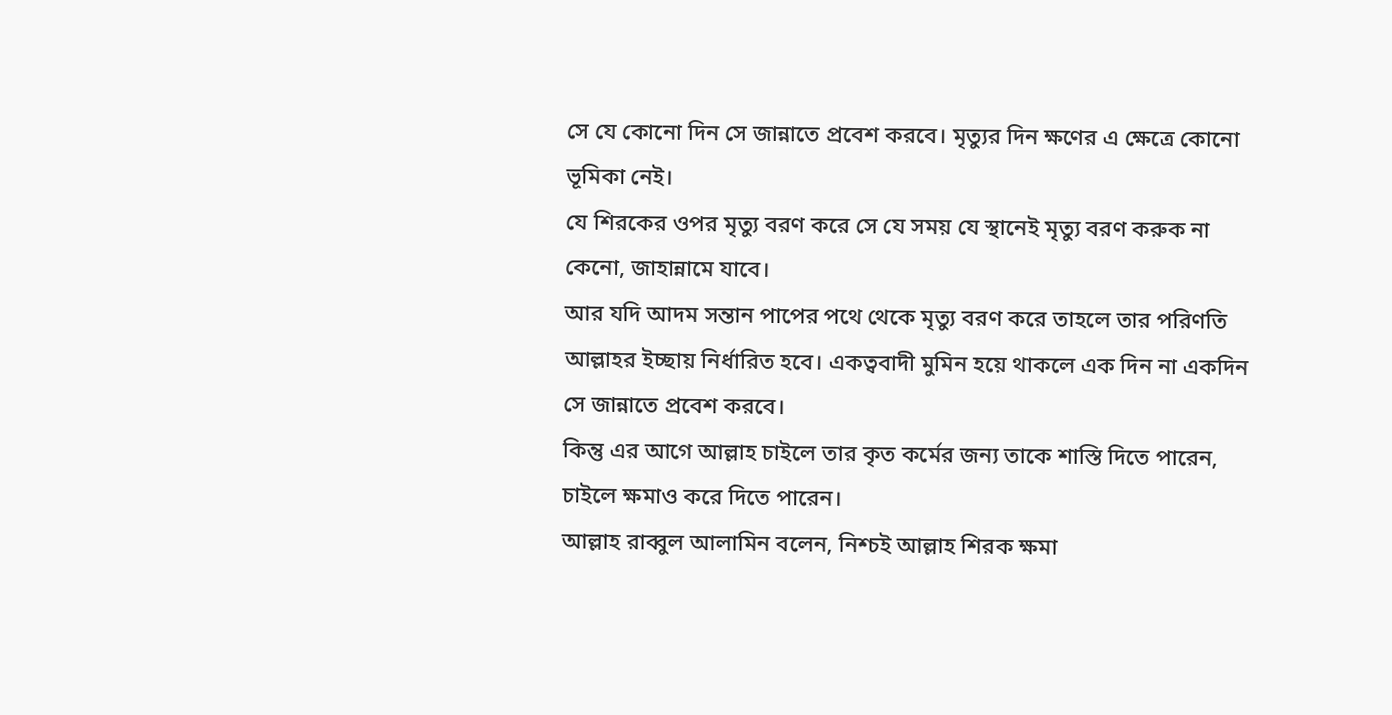সে যে কোনো দিন সে জান্নাতে প্রবেশ করবে। মৃত্যুর দিন ক্ষণের এ ক্ষেত্রে কোনো ভূমিকা নেই।
যে শিরকের ওপর মৃত্যু বরণ করে সে যে সময় যে স্থানেই মৃত্যু বরণ করুক না কেনো, জাহান্নামে যাবে।
আর যদি আদম সন্তান পাপের পথে থেকে মৃত্যু বরণ করে তাহলে তার পরিণতি আল্লাহর ইচ্ছায় নির্ধারিত হবে। একত্ববাদী মুমিন হয়ে থাকলে এক দিন না একদিন সে জান্নাতে প্রবেশ করবে।
কিন্তু এর আগে আল্লাহ চাইলে তার কৃত কর্মের জন্য তাকে শাস্তি দিতে পারেন, চাইলে ক্ষমাও করে দিতে পারেন।
আল্লাহ রাব্বুল আলামিন বলেন, নিশ্চই আল্লাহ শিরক ক্ষমা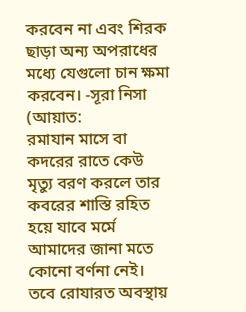করবেন না এবং শিরক ছাড়া অন্য অপরাধের মধ্যে যেগুলো চান ক্ষমা করবেন। -সূরা নিসা (আয়াত:
রমাযান মাসে বা কদরের রাতে কেউ মৃত্যু বরণ করলে তার কবরের শাস্তি রহিত হয়ে যাবে মর্মে আমাদের জানা মতে কোনো বর্ণনা নেই। তবে রোযারত অবস্থায়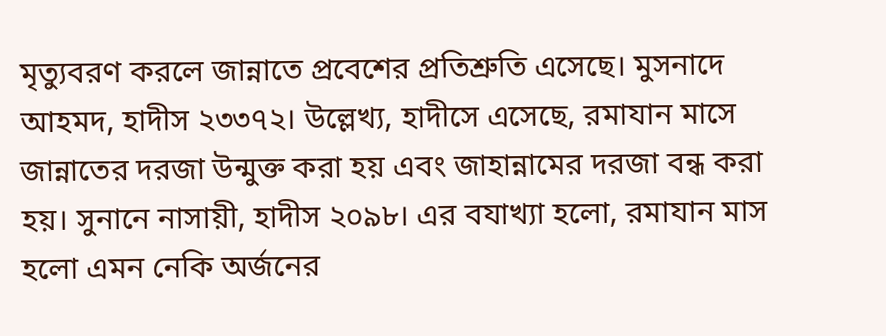মৃত্যুবরণ করলে জান্নাতে প্রবেশের প্রতিশ্রুতি এসেছে। মুসনাদে আহমদ, হাদীস ২৩৩৭২। উল্লেখ্য, হাদীসে এসেছে, রমাযান মাসে জান্নাতের দরজা উন্মুক্ত করা হয় এবং জাহান্নামের দরজা বন্ধ করা হয়। সুনানে নাসায়ী, হাদীস ২০৯৮। এর বযাখ্যা হলো, রমাযান মাস হলো এমন নেকি অর্জনের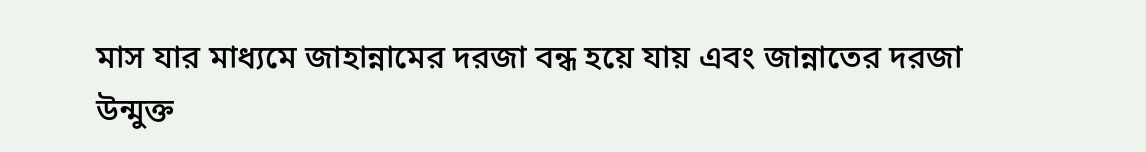মাস যার মাধ্যমে জাহান্নামের দরজা বন্ধ হয়ে যায় এবং জান্নাতের দরজা উন্মুক্ত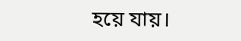হয়ে যায়।